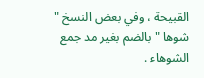القبيحة ، وفي بعض النسخ " شوها " بالضم بغير مد جمع الشوهاء .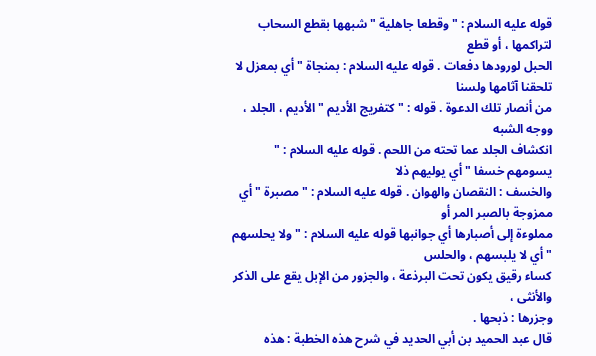قوله عليه السلام : " وقطعا جاهلية " شبهها بقطع السحاب لتراكمها ، أو قطع
الحبل لورودها دفعات . قوله عليه السلام : بمنجاة " أي بمعزل لا تلحقنا آثامها ولسنا
من أنصار تلك الدعوة . قوله : " كتفريج الأديم " الأديم ، الجلد ، ووجه الشبه
انكشاف الجلد عما تحته من اللحم . قوله عليه السلام : " يسومهم خسفا " أي يوليهم ذلا
والخسف : النقصان والهوان . قوله عليه السلام : " مصبرة " أي ممزوجة بالصبر المر أو
مملوءة إلى أصبارها أي جوانبها قوله عليه السلام : " ولا يحلسهم " أي لا يلبسهم ، والحلس
كساء رقيق يكون تحت البرذعة ، والجزور من الإبل يقع على الذكر والأنثى ،
وجزرها : ذبحها .
قال عبد الحميد بن أبي الحديد في شرح هذه الخطبة : هذه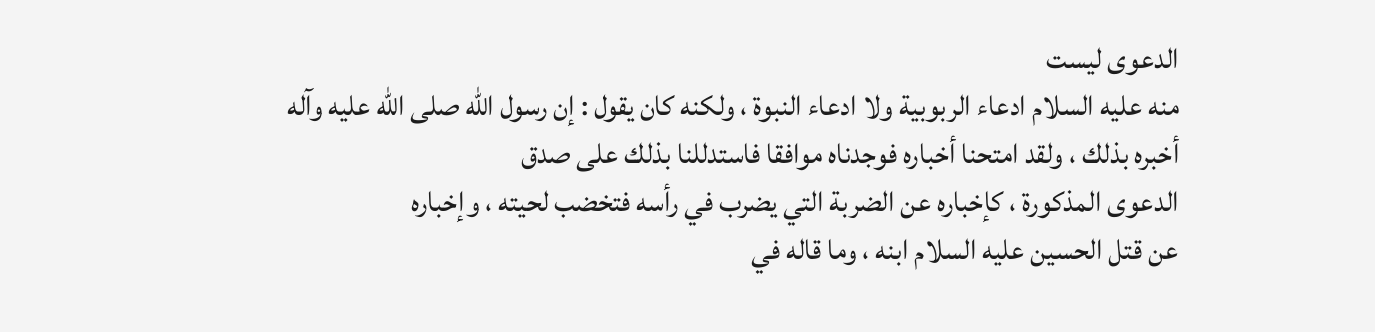الدعوى ليست
منه عليه السلام ادعاء الربوبية ولا ادعاء النبوة ، ولكنه كان يقول : إن رسول الله صلى الله عليه وآله
أخبره بذلك ، ولقد امتحنا أخباره فوجدناه موافقا فاستدللنا بذلك على صدق
الدعوى المذكورة ، كإخباره عن الضربة التي يضرب في رأسه فتخضب لحيته ، وإخباره
عن قتل الحسين عليه السلام ابنه ، وما قاله في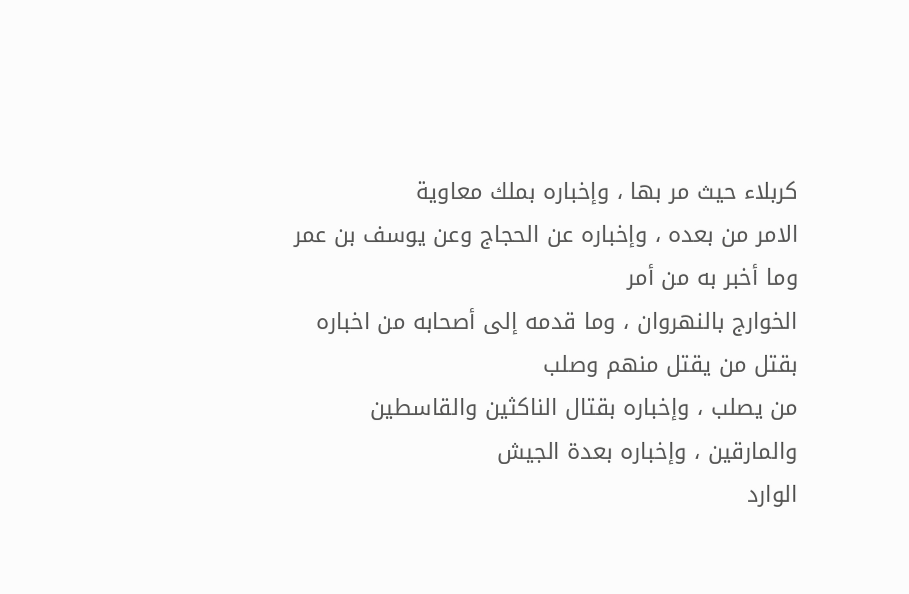كربلاء حيث مر بها ، وإخباره بملك معاوية
الامر من بعده ، وإخباره عن الحجاج وعن يوسف بن عمر وما أخبر به من أمر
الخوارج بالنهروان ، وما قدمه إلى أصحابه من اخباره بقتل من يقتل منهم وصلب
من يصلب ، وإخباره بقتال الناكثين والقاسطين والمارقين ، وإخباره بعدة الجيش
الوارد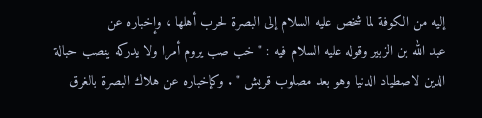إليه من الكوفة لما شخص عليه السلام إلى البصرة لحرب أهلها ، وإخباره عن
عبد الله بن الزبير وقوله عليه السلام فيه : " خب صب يروم أمرا ولا يدركه ينصب حبالة
الدين لاصطياد الدنيا وهو بعد مصلوب قريش " . وكإخباره عن هلاك البصرة بالغرق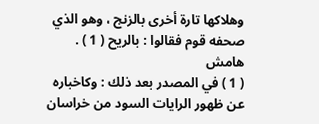وهلاكها تارة أخرى بالزنج ، وهو الذي صحفه قوم فقالوا : بالريح ( 1 ) .
هامش
( 1 ) في المصدر بعد ذلك : وكاخباره عن ظهور الرايات السود من خراسان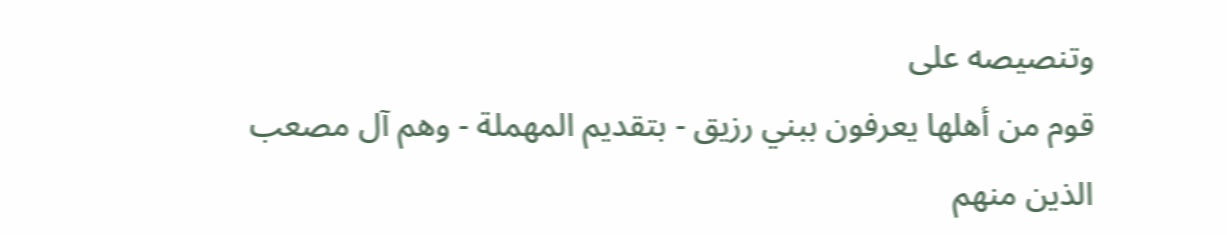وتنصيصه على
قوم من أهلها يعرفون ببني رزيق - بتقديم المهملة - وهم آل مصعب الذين منهم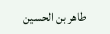طاهر بن الحسين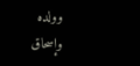وولده وإسحاق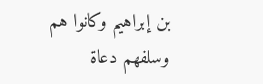بن إبراهيم وكانوا هم وسلفهم دعاة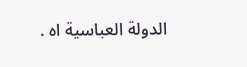الدولة العباسية اه .